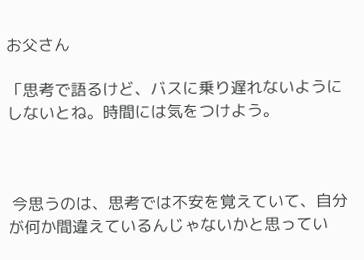お父さん

「思考で語るけど、バスに乗り遅れないようにしないとね。時間には気をつけよう。



 今思うのは、思考では不安を覚えていて、自分が何か間違えているんじゃないかと思ってい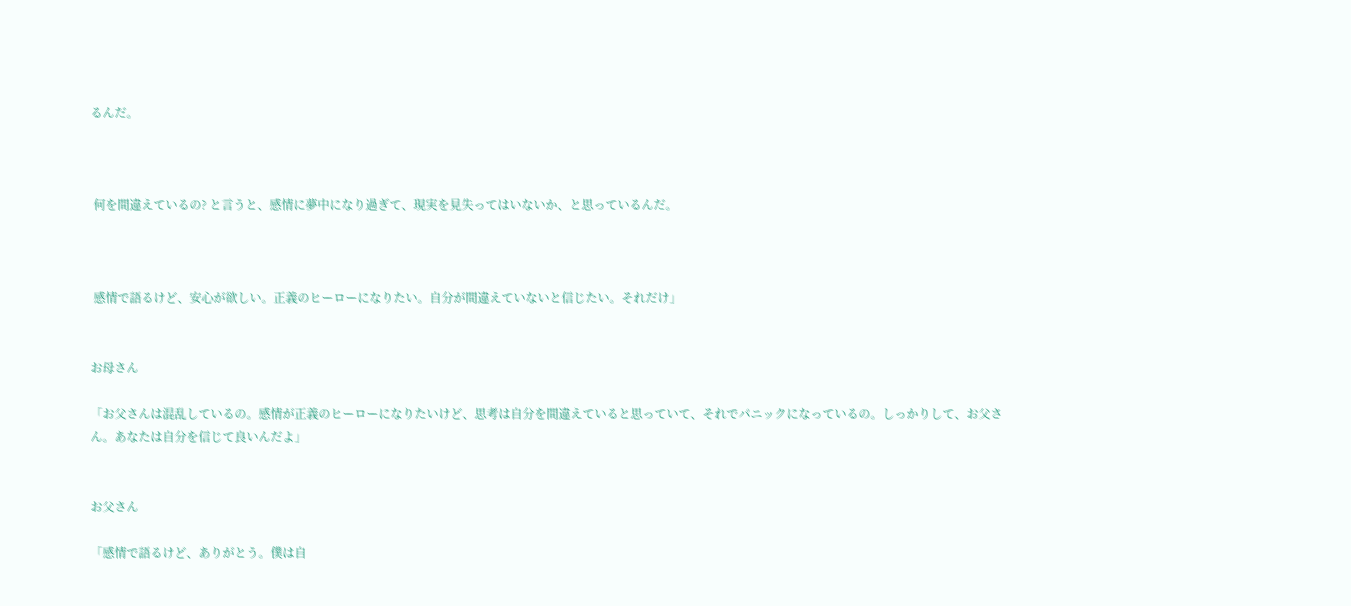るんだ。



 何を間違えているの? と言うと、感情に夢中になり過ぎて、現実を見失ってはいないか、と思っているんだ。



 感情で語るけど、安心が欲しい。正義のヒーローになりたい。自分が間違えていないと信じたい。それだけ」


お母さん

「お父さんは混乱しているの。感情が正義のヒーローになりたいけど、思考は自分を間違えていると思っていて、それでパニックになっているの。しっかりして、お父さん。あなたは自分を信じて良いんだよ」


お父さん

「感情で語るけど、ありがとう。僕は自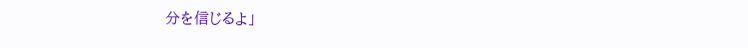分を信じるよ」